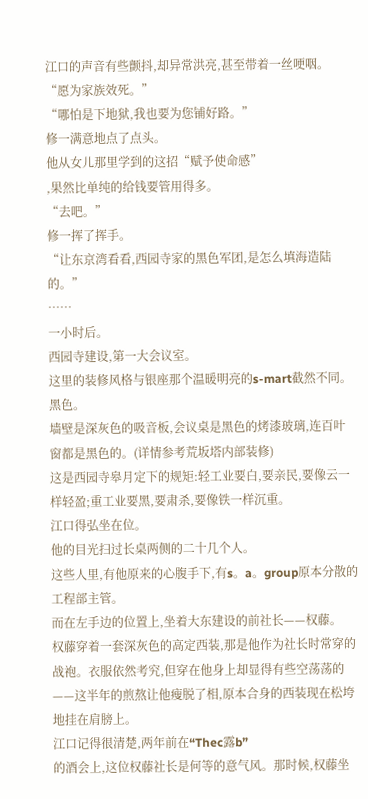江口的声音有些颤抖,却异常洪亮,甚至带着一丝哽咽。
“愿为家族效死。”
“哪怕是下地狱,我也要为您铺好路。”
修一满意地点了点头。
他从女儿那里学到的这招“赋予使命感”
,果然比单纯的给钱要管用得多。
“去吧。”
修一挥了挥手。
“让东京湾看看,西园寺家的黑色军团,是怎么填海造陆的。”
……
一小时后。
西园寺建设,第一大会议室。
这里的装修风格与银座那个温暖明亮的s-mart截然不同。
黑色。
墙壁是深灰色的吸音板,会议桌是黑色的烤漆玻璃,连百叶窗都是黑色的。(详情参考荒坂塔内部装修)
这是西园寺皋月定下的规矩:轻工业要白,要亲民,要像云一样轻盈;重工业要黑,要肃杀,要像铁一样沉重。
江口得弘坐在位。
他的目光扫过长桌两侧的二十几个人。
这些人里,有他原来的心腹手下,有s。a。group原本分散的工程部主管。
而在左手边的位置上,坐着大东建设的前社长——权藤。
权藤穿着一套深灰色的高定西装,那是他作为社长时常穿的战袍。衣服依然考究,但穿在他身上却显得有些空荡荡的——这半年的煎熬让他瘦脱了相,原本合身的西装现在松垮地挂在肩膀上。
江口记得很清楚,两年前在“Thec露b”
的酒会上,这位权藤社长是何等的意气风。那时候,权藤坐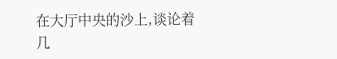在大厅中央的沙上,谈论着几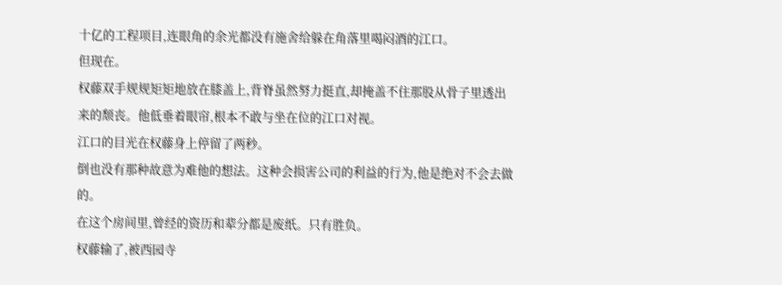十亿的工程项目,连眼角的余光都没有施舍给躲在角落里喝闷酒的江口。
但现在。
权藤双手规规矩矩地放在膝盖上,背脊虽然努力挺直,却掩盖不住那股从骨子里透出来的颓丧。他低垂着眼帘,根本不敢与坐在位的江口对视。
江口的目光在权藤身上停留了两秒。
倒也没有那种故意为难他的想法。这种会损害公司的利益的行为,他是绝对不会去做的。
在这个房间里,曾经的资历和辈分都是废纸。只有胜负。
权藤输了,被西园寺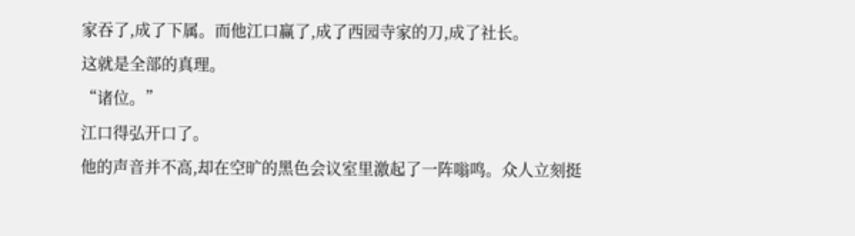家吞了,成了下属。而他江口赢了,成了西园寺家的刀,成了社长。
这就是全部的真理。
“诸位。”
江口得弘开口了。
他的声音并不高,却在空旷的黑色会议室里激起了一阵嗡鸣。众人立刻挺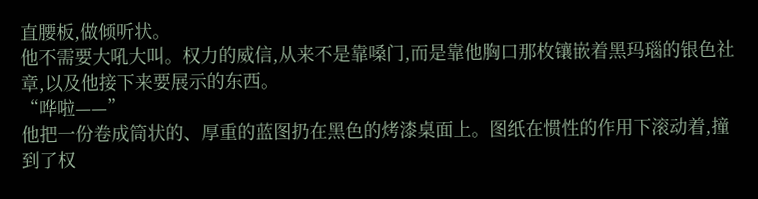直腰板,做倾听状。
他不需要大吼大叫。权力的威信,从来不是靠嗓门,而是靠他胸口那枚镶嵌着黑玛瑙的银色社章,以及他接下来要展示的东西。
“哗啦——”
他把一份卷成筒状的、厚重的蓝图扔在黑色的烤漆桌面上。图纸在惯性的作用下滚动着,撞到了权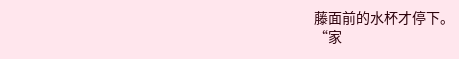藤面前的水杯才停下。
“家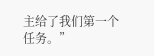主给了我们第一个任务。”